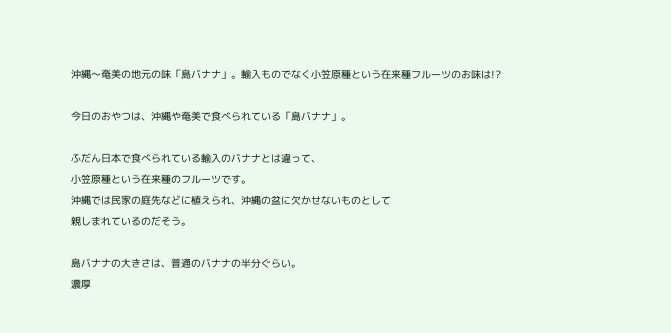沖縄〜奄美の地元の味「島バナナ」。輸入ものでなく小笠原種という在来種フルーツのお味は!?

今日のおやつは、沖縄や奄美で食べられている「島バナナ」。

ふだん日本で食べられている輸入のバナナとは違って、
小笠原種という在来種のフルーツです。
沖縄では民家の庭先などに植えられ、沖縄の盆に欠かせないものとして
親しまれているのだそう。

島バナナの大きさは、普通のバナナの半分ぐらい。
濃厚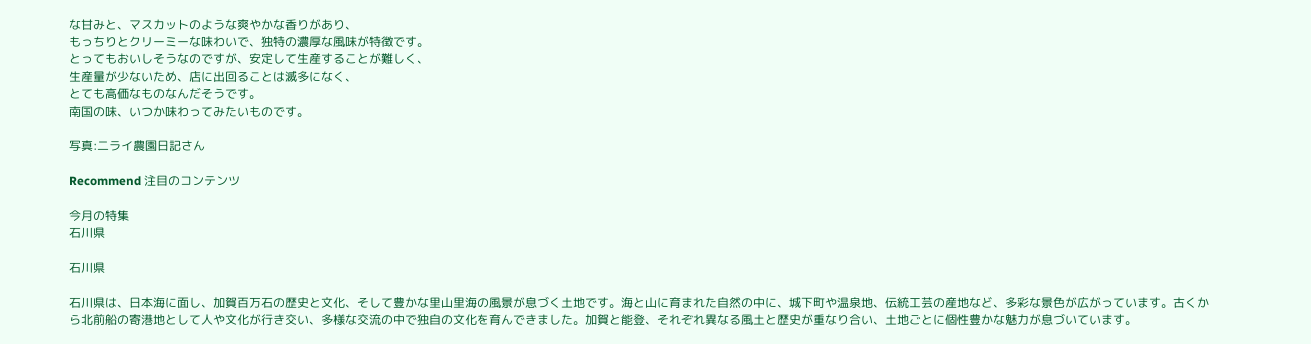な甘みと、マスカットのような爽やかな香りがあり、
もっちりとクリーミーな味わいで、独特の濃厚な風味が特徴です。
とってもおいしそうなのですが、安定して生産することが難しく、
生産量が少ないため、店に出回ることは滅多になく、
とても高価なものなんだそうです。
南国の味、いつか味わってみたいものです。

写真:二ライ農園日記さん

Recommend 注目のコンテンツ

今月の特集
石川県

石川県

石川県は、日本海に面し、加賀百万石の歴史と文化、そして豊かな里山里海の風景が息づく土地です。海と山に育まれた自然の中に、城下町や温泉地、伝統工芸の産地など、多彩な景色が広がっています。古くから北前船の寄港地として人や文化が行き交い、多様な交流の中で独自の文化を育んできました。加賀と能登、それぞれ異なる風土と歴史が重なり合い、土地ごとに個性豊かな魅力が息づいています。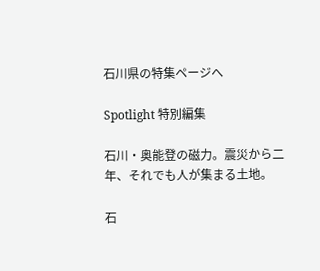石川県の特集ページへ

Spotlight 特別編集

石川・奥能登の磁力。震災から二年、それでも人が集まる土地。

石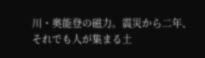川・奥能登の磁力。震災から二年、それでも人が集まる土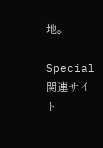地。

Special 関連サイト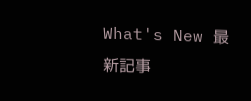What's New 最新記事